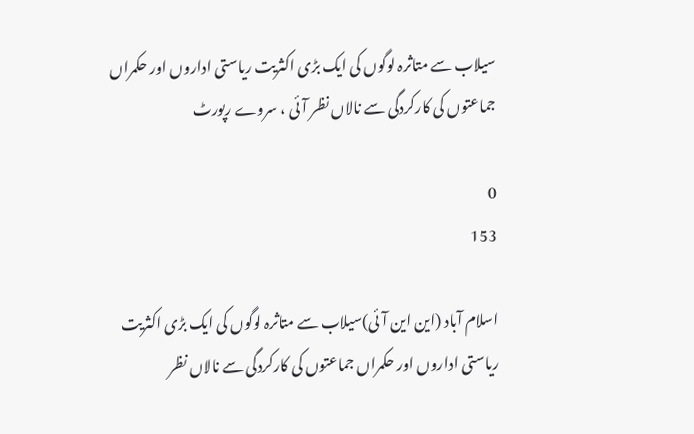سیلاب سے متاثرہ لوگوں کی ایک بڑی اکثریت ریاستی اداروں اور حکمراں جماعتوں کی کارکردگی سے نالاں نظر آئی ، سروے رپورٹ

0
153

اسلام آباد (این این آئی)سیلاب سے متاثرہ لوگوں کی ایک بڑی اکثریت ریاستی اداروں اور حکمراں جماعتوں کی کارکردگی سے نالاں نظر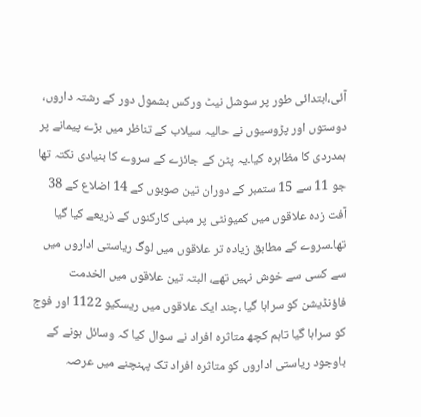آئی،ابتدائی طور پر سوشل نیٹ ورکس بشمول دور کے رشتہ داروں، دوستوں اور پڑوسیوں نے حالیہ سیلاب کے تناظر میں بڑے پیمانے پر ہمدردی کا مظاہرہ کیا۔یہ پٹن کے جائزے کے سروے کا بنیادی نکتہ تھا جو 11 سے 15 ستمبر کے دوران تین صوبوں کے 14 اضلاع کے 38 آفت زدہ علاقوں میں کمیونٹی پر مبنی کارکنوں کے ذریعے کیا گیا تھا۔سروے کے مطابق زیادہ تر علاقوں میں لوگ ریاستی اداروں میں سے کسی سے خوش نہیں تھے، البتہ تین علاقوں میں الخدمت فاؤنڈیشن کو سراہا گیا ،چند ایک علاقوں میں ریسکیو 1122 اور فوج کو سراہا گیا تاہم کچھ متاثرہ افراد نے سوال کیا کہ وسائل ہونے کے باوجود ریاستی اداروں کو متاثرہ افراد تک پہنچنے میں عرصہ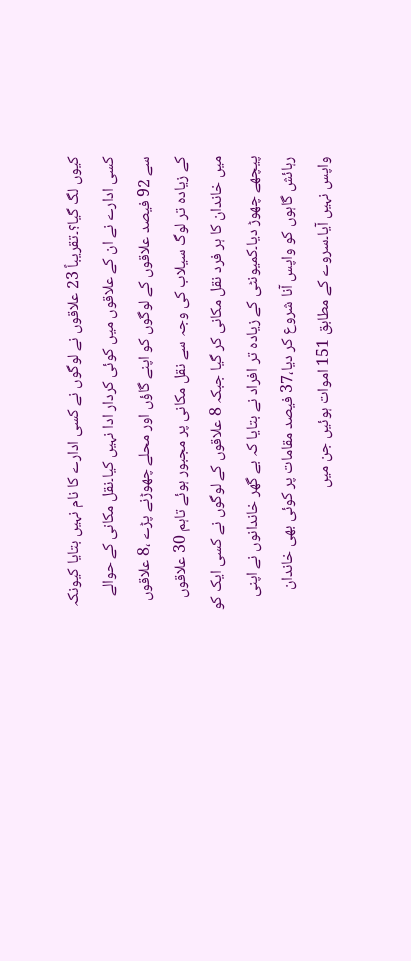کیوں لگ گیا؟۔تقریباً 23 علاقوں نے لوگوں نے کسی ادارے کا نام نہیں بتایا کیونکہ کسی ادارے نے ان کے علاقوں میں کوئی کردار ادا نہیں کیا۔نقل مکانی کے حوالے سے 92 فیصد علاقوں کے لوگوں کو اپنے گاؤں اور محلے چھوڑنے پڑے ،8 علاقوں کے زیادہ تر لوگ سیلاب کی وجہ سے نقل مکانی پر مجبور ہوئے تاہم 30 علاقوں میں خاندان کا ہر فرد نقل مکانی کر گیا جبکہ 8 علاقوں کے لوگوں نے کسی ایک کو پیچھے چھوڑ دیا۔کمیونٹی کے زیادہ تر افراد نے بتایا کہ بے گھر خاندانوں نے اپنی رہائش گاہوں کو واپس آنا شروع کر دیا،37 فیصد مقامات پر کوئی بھی خاندان واپس نہیں آیا۔سروے کے مطابق 151 اموات ہوئیں جن میں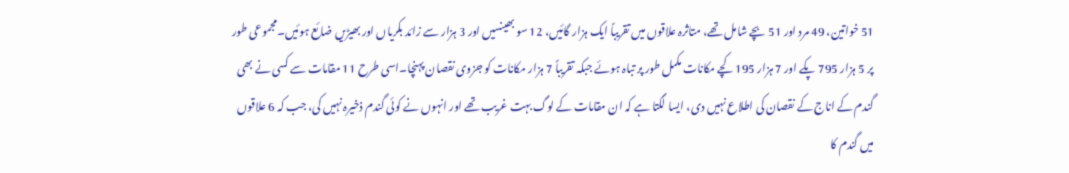51 خواتین، 49 مرد اور 51 بچے شامل تھے، متاثرہ علاقوں میں تقریباً ایک ہزار گائیں، 12 سو بھینسیں اور 3 ہزار سے زائد بکریاں اور بھیڑیں ضائع ہوئیں۔مجموعی طور پر 5 ہزار 795 پکے اور 7 ہزار 195 کچے مکانات مکمل طور پر تباہ ہوئے جبکہ تقریباً 7 ہزار مکانات کو جزوی نقصان پہنچا۔اسی طرح 11 مقامات سے کسی نے بھی گندم کے اناج کے نقصان کی اطلاع نہیں دی، ایسا لگتا ہے کہ ان مقامات کے لوگ بہت غریب تھے اور انہوں نے کوئی گندم ذخیرہ نہیں کی، جب کہ 6 علاقوں میں گندم کا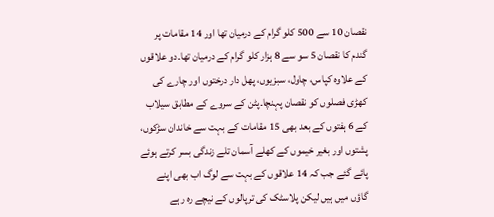نقصان 10 سے 500 کلو گرام کے درمیان تھا اور 14 مقامات پر گندم کا نقصان 5 سو سے 8 ہزار کلو گرام کے درمیان تھا۔دو علاقوں کے علاوہ کپاس، چاول، سبزیوں، پھل دار درختوں اور چارے کی کھڑی فصلوں کو نقصان پہنچا۔پٹن کے سروے کے مطابق سیلاب کے 6 ہفتوں کے بعد بھی 15 مقامات کے بہت سے خاندان سڑکوں، پشتوں اور بغیر خیموں کے کھلے آسمان تلے زندگی بسر کرتے ہوئے پائے گئے جب کہ 14 علاقوں کے بہت سے لوگ اب بھی اپنے گاؤں میں ہیں لیکن پلاسٹک کی ترپالوں کے نیچے رہ رہے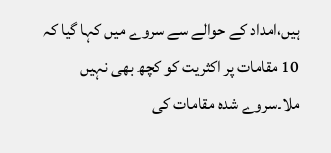ہیں،امداد کے حوالے سے سروے میں کہا گیا کہ 10 مقامات پر اکثریت کو کچھ بھی نہیں ملا۔سروے شدہ مقامات کی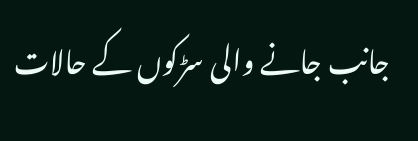جانب جانے والی سڑکوں کے حالات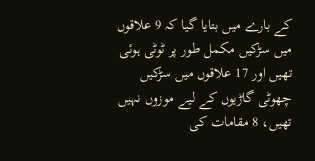کے بارے میں بتایا گیا کہ 9 علاقوں میں سڑکیں مکمل طور پر ٹوٹی ہوئی تھیں اور 17 علاقوں میں سڑکیں چھوٹی گاڑیوں کے لیے موزوں نہیں تھیں، 8 مقامات کی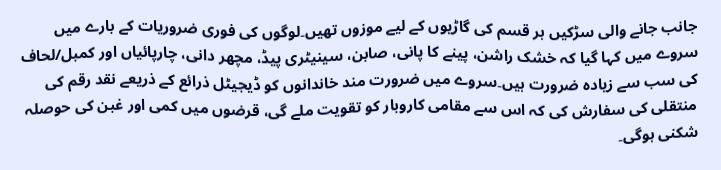جانب جانے والی سڑکیں ہر قسم کی گاڑیوں کے لیے موزوں تھیں۔لوگوں کی فوری ضروریات کے بارے میں سروے میں کہا گیا کہ خشک راشن، پینے کا پانی، صابن، سینیٹری پیڈ، مچھر دانی، چارپائیاں اور کمبل/لحاف کی سب سے زیادہ ضرورت ہیں۔سروے میں ضرورت مند خاندانوں کو ڈیجیٹل ذرائع کے ذریعے نقد رقم کی منتقلی کی سفارش کی کہ اس سے مقامی کاروبار کو تقویت ملے گی، قرضوں میں کمی اور غبن کی حوصلہ شکنی ہوگی۔